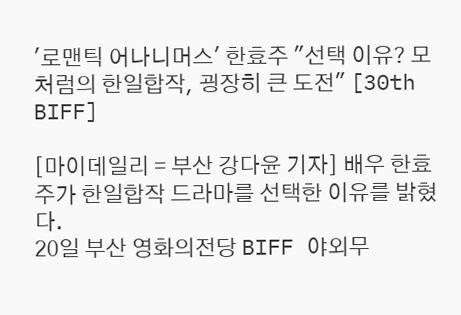'로맨틱 어나니머스' 한효주 "선택 이유? 모처럼의 한일합작, 굉장히 큰 도전" [30th BIFF]

[마이데일리 = 부산 강다윤 기자] 배우 한효주가 한일합작 드라마를 선택한 이유를 밝혔다.
20일 부산 영화의전당 BIFF 야외무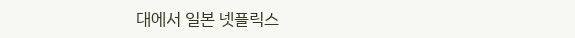대에서 일본 넷플릭스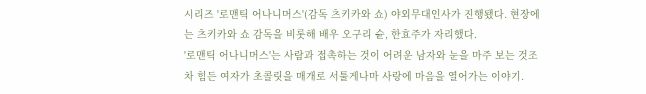시리즈 '로맨틱 어나니머스'(감독 츠키카와 쇼) 야외무대인사가 진행됐다. 현장에는 츠키카와 쇼 감독을 비롯해 배우 오구리 슌, 한효주가 자리했다.
'로맨틱 어나니머스'는 사람과 접촉하는 것이 어려운 남자와 눈을 마주 보는 것조차 힘든 여자가 초콜릿을 매개로 서툴게나마 사랑에 마음을 열어가는 이야기.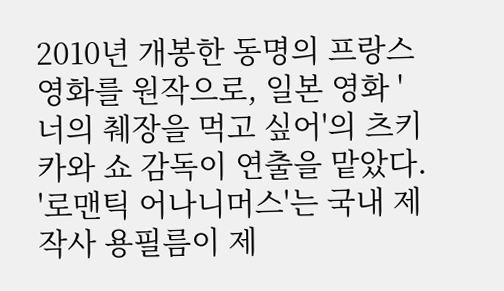2010년 개봉한 동명의 프랑스 영화를 원작으로, 일본 영화 '너의 췌장을 먹고 싶어'의 츠키카와 쇼 감독이 연출을 맡았다.
'로맨틱 어나니머스'는 국내 제작사 용필름이 제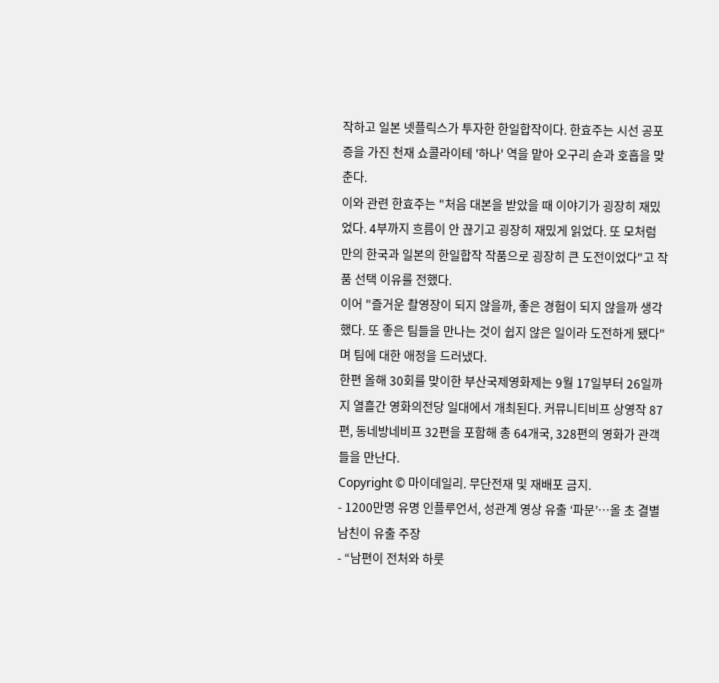작하고 일본 넷플릭스가 투자한 한일합작이다. 한효주는 시선 공포증을 가진 천재 쇼콜라이테 '하나' 역을 맡아 오구리 슌과 호흡을 맞춘다.
이와 관련 한효주는 "처음 대본을 받았을 때 이야기가 굉장히 재밌었다. 4부까지 흐름이 안 끊기고 굉장히 재밌게 읽었다. 또 모처럼 만의 한국과 일본의 한일합작 작품으로 굉장히 큰 도전이었다"고 작품 선택 이유를 전했다.
이어 "즐거운 촬영장이 되지 않을까, 좋은 경험이 되지 않을까 생각했다. 또 좋은 팀들을 만나는 것이 쉽지 않은 일이라 도전하게 됐다"며 팀에 대한 애정을 드러냈다.
한편 올해 30회를 맞이한 부산국제영화제는 9월 17일부터 26일까지 열흘간 영화의전당 일대에서 개최된다. 커뮤니티비프 상영작 87편, 동네방네비프 32편을 포함해 총 64개국, 328편의 영화가 관객들을 만난다.
Copyright © 마이데일리. 무단전재 및 재배포 금지.
- 1200만명 유명 인플루언서, 성관계 영상 유출 ‘파문’…올 초 결별 남친이 유출 주장
- “남편이 전처와 하룻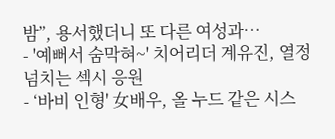밤”, 용서했더니 또 다른 여성과…
- '예뻐서 숨막혀~' 치어리더 계유진, 열정 넘치는 섹시 응원
- ‘바비 인형' 女배우, 올 누드 같은 시스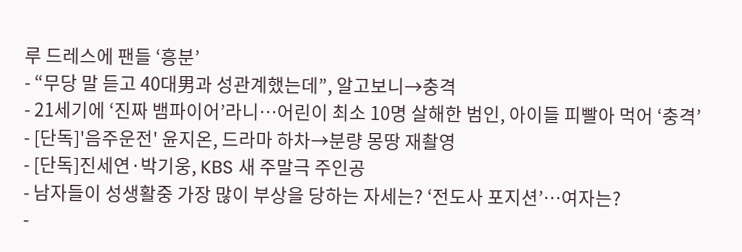루 드레스에 팬들 ‘흥분’
- “무당 말 듣고 40대男과 성관계했는데”, 알고보니→충격
- 21세기에 ‘진짜 뱀파이어’라니…어린이 최소 10명 살해한 범인, 아이들 피빨아 먹어 ‘충격’
- [단독]'음주운전' 윤지온, 드라마 하차→분량 몽땅 재촬영
- [단독]진세연·박기웅, KBS 새 주말극 주인공
- 남자들이 성생활중 가장 많이 부상을 당하는 자세는? ‘전도사 포지션’…여자는?
-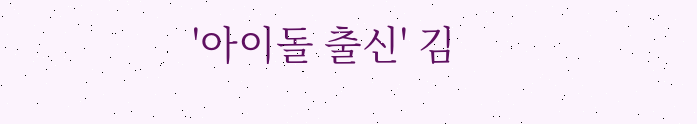'아이돌 출신' 김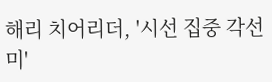해리 치어리더, '시선 집중 각선미'